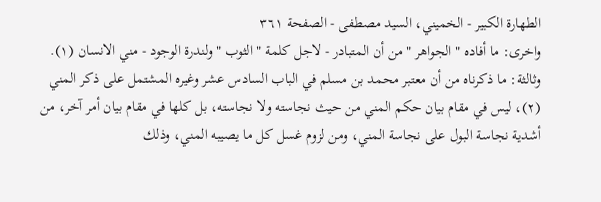الطهارة الكبير - الخميني، السيد مصطفى - الصفحة ٣٦١
واخرى: ما أفاده " الجواهر " من أن المتبادر - لاجل كلمة " الثوب " ولندرة الوجود - مني الانسان (١). وثالثة: ما ذكرناه من أن معتبر محمد بن مسلم في الباب السادس عشر وغيره المشتمل على ذكر المني (٢)، ليس في مقام بيان حكم المني من حيث نجاسته ولا نجاسته، بل كلها في مقام بيان أمر آخر، من أشدية نجاسة البول على نجاسة المني، ومن لزوم غسل كل ما يصيبه المني، وذلك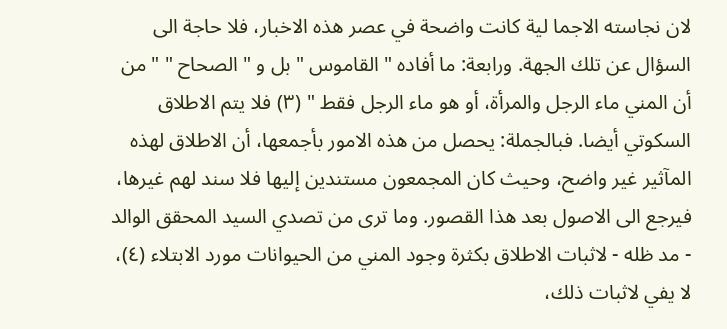لان نجاسته الاجما لية كانت واضحة في عصر هذه الاخبار، فلا حاجة الى السؤال عن تلك الجهة. ورابعة: ما أفاده " القاموس " بل و " الصحاح " " من أن المني ماء الرجل والمرأة، أو هو ماء الرجل فقط " (٣) فلا يتم الاطلاق السكوتي أيضا. فبالجملة: يحصل من هذه الامور بأجمعها، أن الاطلاق لهذه المآثير غير واضح، وحيث كان المجمعون مستندين إليها فلا سند لهم غيرها، فيرجع الى الاصول بعد هذا القصور. وما ترى من تصدي السيد المحقق الوالد - مد ظله - لاثبات الاطلاق بكثرة وجود المني من الحيوانات مورد الابتلاء (٤)، لا يفي لاثبات ذلك،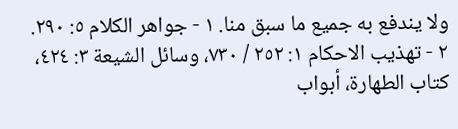ولا يندفع به جميع ما سبق منا. ١ - جواهر الكلام ٥: ٢٩٠. ٢ - تهذيب الاحكام ١: ٢٥٢ / ٧٣٠، وسائل الشيعة ٣: ٤٢٤، كتاب الطهارة، أبواب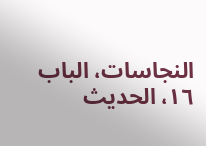النجاسات، الباب ١٦، الحديث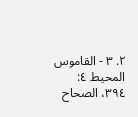٢. ٣ - القاموس المحيط ٤: ٣٩٤، الصحاح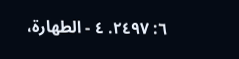٦: ٢٤٩٧. ٤ - الطهارة،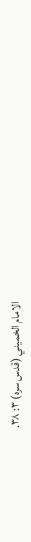الامام الخميني (قدس سره) ٣: ٣٨.